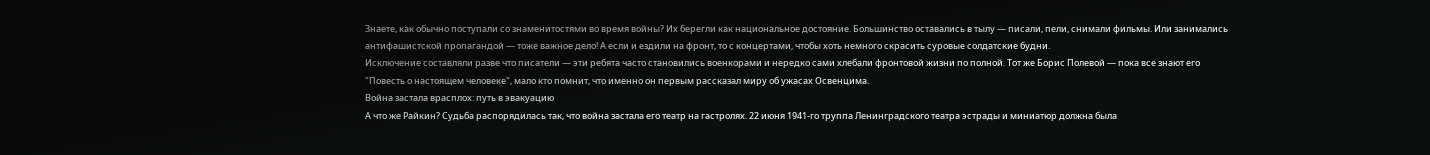Знаете, как обычно поступали со знаменитостями во время войны? Их берегли как национальное достояние. Большинство оставались в тылу — писали, пели, снимали фильмы. Или занимались антифашистской пропагандой — тоже важное дело! А если и ездили на фронт, то с концертами, чтобы хоть немного скрасить суровые солдатские будни.
Исключение составляли разве что писатели — эти ребята часто становились военкорами и нередко сами хлебали фронтовой жизни по полной. Тот же Борис Полевой — пока все знают его "Повесть о настоящем человеке", мало кто помнит, что именно он первым рассказал миру об ужасах Освенцима.
Война застала врасплох: путь в эвакуацию
А что же Райкин? Судьба распорядилась так, что война застала его театр на гастролях. 22 июня 1941-го труппа Ленинградского театра эстрады и миниатюр должна была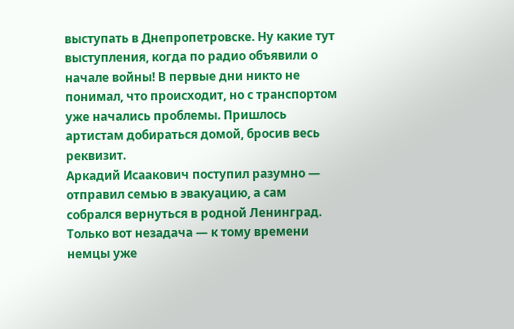выступать в Днепропетровске. Ну какие тут выступления, когда по радио объявили о начале войны! В первые дни никто не понимал, что происходит, но с транспортом уже начались проблемы. Пришлось артистам добираться домой, бросив весь реквизит.
Аркадий Исаакович поступил разумно — отправил семью в эвакуацию, а сам собрался вернуться в родной Ленинград. Только вот незадача — к тому времени немцы уже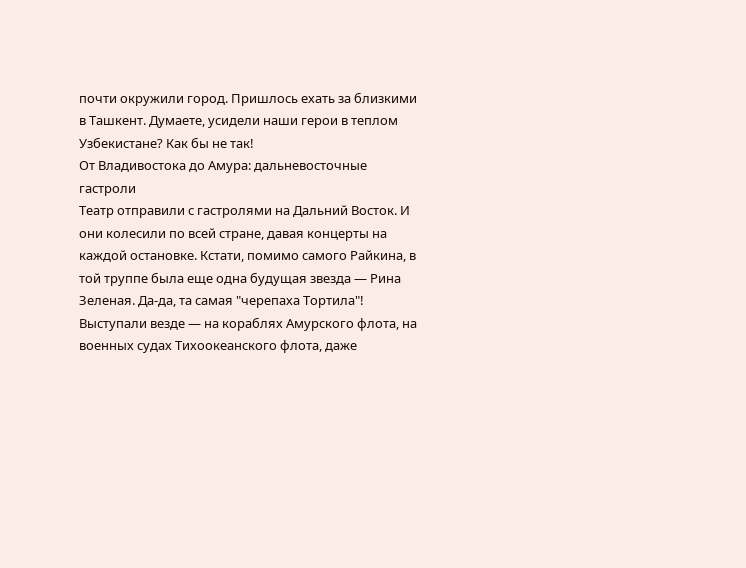почти окружили город. Пришлось ехать за близкими в Ташкент. Думаете, усидели наши герои в теплом Узбекистане? Как бы не так!
От Владивостока до Амура: дальневосточные гастроли
Театр отправили с гастролями на Дальний Восток. И они колесили по всей стране, давая концерты на каждой остановке. Кстати, помимо самого Райкина, в той труппе была еще одна будущая звезда — Рина Зеленая. Да-да, та самая "черепаха Тортила"!
Выступали везде — на кораблях Амурского флота, на военных судах Тихоокеанского флота, даже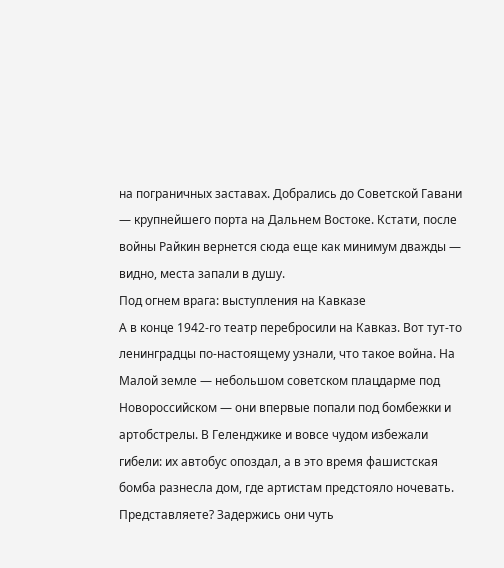на пограничных заставах. Добрались до Советской Гавани — крупнейшего порта на Дальнем Востоке. Кстати, после войны Райкин вернется сюда еще как минимум дважды — видно, места запали в душу.
Под огнем врага: выступления на Кавказе
А в конце 1942-го театр перебросили на Кавказ. Вот тут-то ленинградцы по-настоящему узнали, что такое война. На Малой земле — небольшом советском плацдарме под Новороссийском — они впервые попали под бомбежки и артобстрелы. В Геленджике и вовсе чудом избежали гибели: их автобус опоздал, а в это время фашистская бомба разнесла дом, где артистам предстояло ночевать. Представляете? Задержись они чуть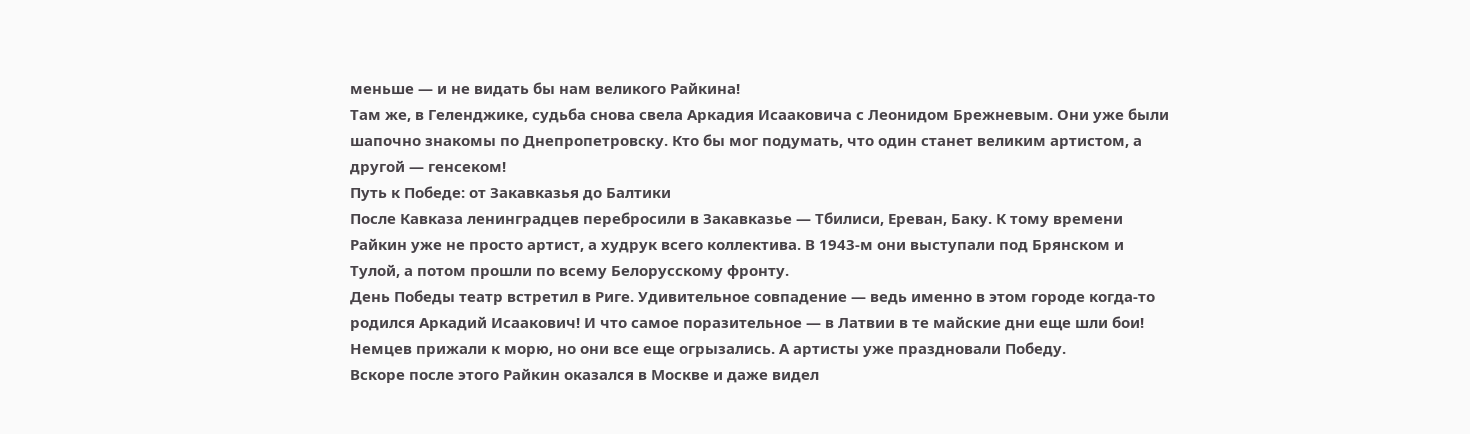меньше — и не видать бы нам великого Райкина!
Там же, в Геленджике, судьба снова свела Аркадия Исааковича с Леонидом Брежневым. Они уже были шапочно знакомы по Днепропетровску. Кто бы мог подумать, что один станет великим артистом, а другой — генсеком!
Путь к Победе: от Закавказья до Балтики
После Кавказа ленинградцев перебросили в Закавказье — Тбилиси, Ереван, Баку. К тому времени Райкин уже не просто артист, а худрук всего коллектива. В 1943-м они выступали под Брянском и Тулой, а потом прошли по всему Белорусскому фронту.
День Победы театр встретил в Риге. Удивительное совпадение — ведь именно в этом городе когда-то родился Аркадий Исаакович! И что самое поразительное — в Латвии в те майские дни еще шли бои! Немцев прижали к морю, но они все еще огрызались. А артисты уже праздновали Победу.
Вскоре после этого Райкин оказался в Москве и даже видел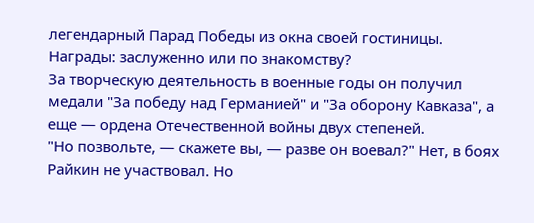легендарный Парад Победы из окна своей гостиницы.
Награды: заслуженно или по знакомству?
За творческую деятельность в военные годы он получил медали "За победу над Германией" и "За оборону Кавказа", а еще — ордена Отечественной войны двух степеней.
"Но позвольте, — скажете вы, — разве он воевал?" Нет, в боях Райкин не участвовал. Но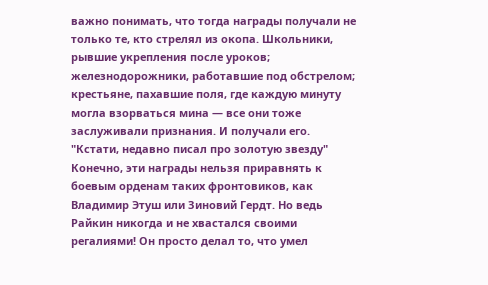важно понимать, что тогда награды получали не только те, кто стрелял из окопа. Школьники, рывшие укрепления после уроков; железнодорожники, работавшие под обстрелом; крестьяне, пахавшие поля, где каждую минуту могла взорваться мина — все они тоже заслуживали признания. И получали его.
"Кстати, недавно писал про золотую звезду"
Конечно, эти награды нельзя приравнять к боевым орденам таких фронтовиков, как Владимир Этуш или Зиновий Гердт. Но ведь Райкин никогда и не хвастался своими регалиями! Он просто делал то, что умел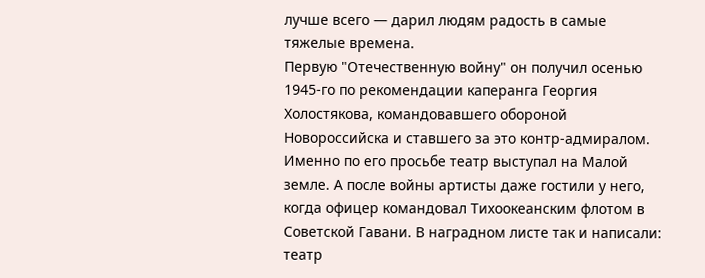лучше всего — дарил людям радость в самые тяжелые времена.
Первую "Отечественную войну" он получил осенью 1945-го по рекомендации каперанга Георгия Холостякова, командовавшего обороной Новороссийска и ставшего за это контр-адмиралом. Именно по его просьбе театр выступал на Малой земле. А после войны артисты даже гостили у него, когда офицер командовал Тихоокеанским флотом в Советской Гавани. В наградном листе так и написали: театр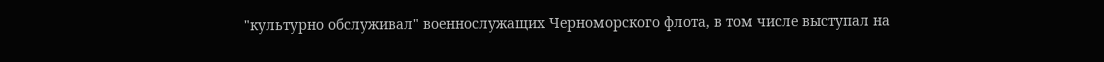"культурно обслуживал" военнослужащих Черноморского флота, в том числе выступал на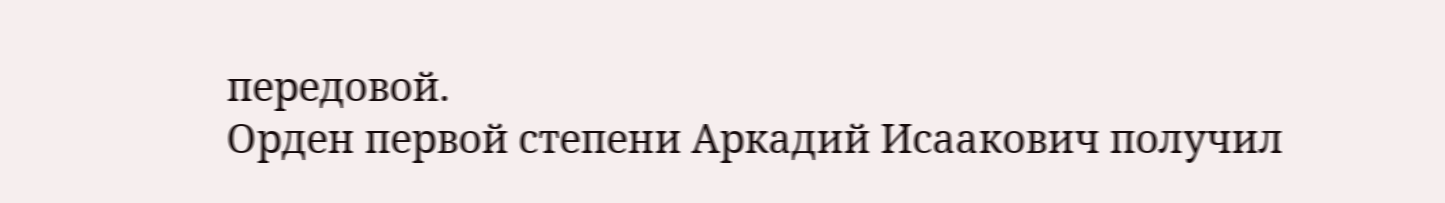передовой.
Орден первой степени Аркадий Исаакович получил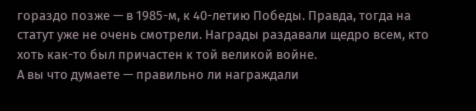гораздо позже — в 1985-м, к 40-летию Победы. Правда, тогда на статут уже не очень смотрели. Награды раздавали щедро всем, кто хоть как-то был причастен к той великой войне.
А вы что думаете — правильно ли награждали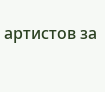артистов за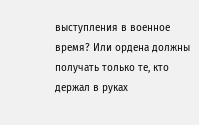выступления в военное время? Или ордена должны получать только те, кто держал в руках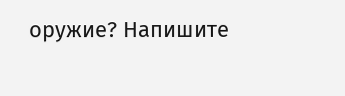оружие? Напишите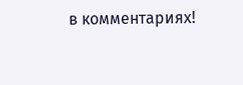в комментариях!